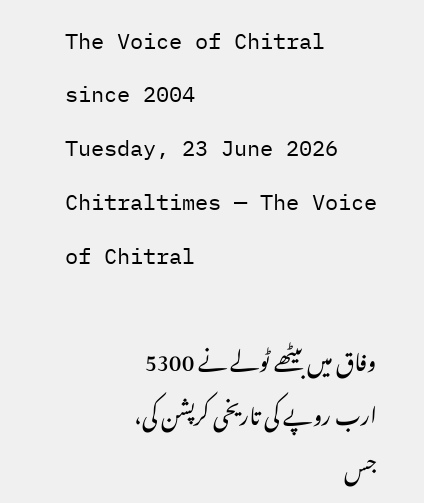The Voice of Chitral since 2004
Tuesday, 23 June 2026
Chitraltimes — The Voice of Chitral

وفاق میں بیٹھے ٹولے نے 5300 ارب روپے کی تاریخی کرپشن کی، جس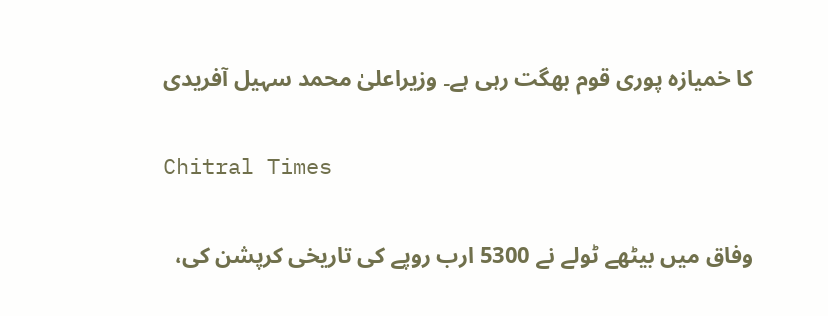کا خمیازہ پوری قوم بھگت رہی ہے۔ وزیراعلیٰ محمد سہیل آفریدی

Chitral Times

وفاق میں بیٹھے ٹولے نے 5300 ارب روپے کی تاریخی کرپشن کی،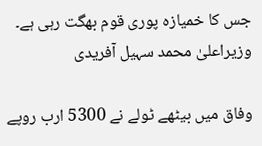جس کا خمیازہ پوری قوم بھگت رہی ہے۔ وزیراعلیٰ محمد سہیل آفریدی

وفاق میں بیٹھے ٹولے نے 5300 ارب روپے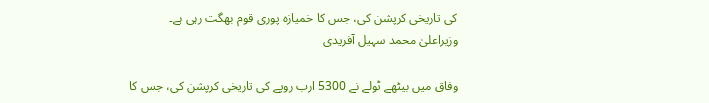کی تاریخی کرپشن کی، جس کا خمیازہ پوری قوم بھگت رہی ہے۔ وزیراعلیٰ محمد سہیل آفریدی

وفاق میں بیٹھے ٹولے نے 5300 ارب روپے کی تاریخی کرپشن کی، جس کا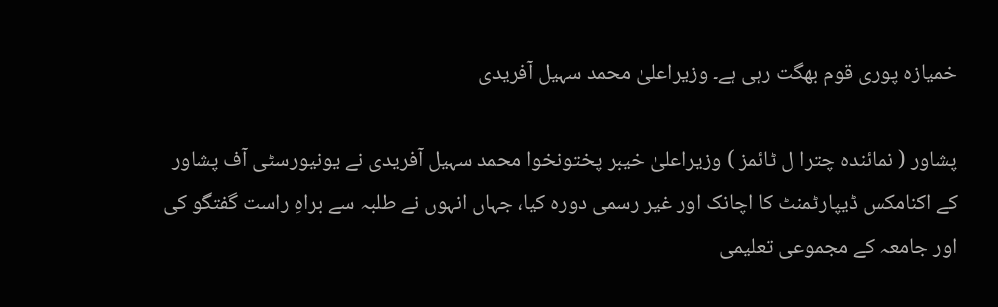خمیازہ پوری قوم بھگت رہی ہے۔ وزیراعلیٰ محمد سہیل آفریدی

پشاور ( نمائندہ چترا ل ٹائمز ) وزیراعلیٰ خیبر پختونخوا محمد سہیل آفریدی نے یونیورسٹی آف پشاور کے اکنامکس ڈیپارٹمنٹ کا اچانک اور غیر رسمی دورہ کیا، جہاں انہوں نے طلبہ سے براہِ راست گفتگو کی اور جامعہ کے مجموعی تعلیمی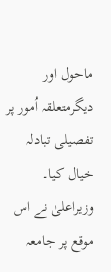ماحول اور دیگرمتعلقہ اُمور پر تفصیلی تبادلہ خیال کیا۔ وزیراعلیٰ نے اس موقع پر جامعہ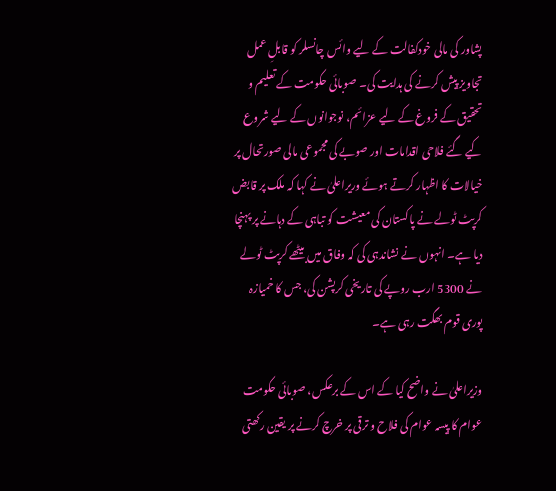پشاور کی مالی خودکفالت کے لیے وائس چانسلر کو قابلِ عمل تجاویز پیش کرنے کی ہدایت کی۔ صوبائی حکومت کے تعلیم و تحقیق کے فروغ کے لیے عزائم، نوجوانوں کے لیے شروع کیے گئے فلاحی اقدامات اور صوبے کی مجموعی مالی صورتحال پر خیالات کا اظہار کرتے ہوئے وریراعلیٰ نے کہا کہ ملک پر قابض کرپٹ ٹولے نے پاکستان کی معیشت کو تباہی کے دہانے پر پہنچا دیا ہے۔ انہوں نے نشاندہی کی کہ وفاق میں بیٹھے کرپٹ ٹولے نے 5300 ارب روپے کی تاریخی کرپشن کی، جس کا خمیازہ پوری قوم بھگت رہی ہے۔

وزیراعلیٰ نے واضح کیا کے اس کے برعکس، صوبائی حکومت عوام کا پیسہ عوام کی فلاح و ترقی پر خرچ کرنے پر یقین رکھتی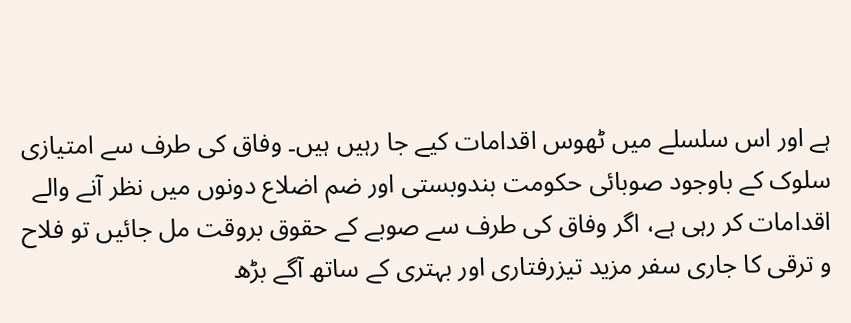ہے اور اس سلسلے میں ٹھوس اقدامات کیے جا رہیں ہیں۔ وفاق کی طرف سے امتیازی سلوک کے باوجود صوبائی حکومت بندوبستی اور ضم اضلاع دونوں میں نظر آنے والے اقدامات کر رہی ہے، اگر وفاق کی طرف سے صوبے کے حقوق بروقت مل جائیں تو فلاح و ترقی کا جاری سفر مزید تیزرفتاری اور بہتری کے ساتھ آگے بڑھ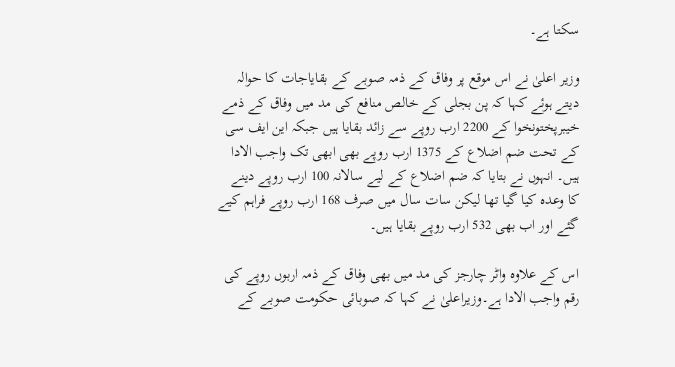سکتا ہے۔

وزیر اعلیٰ نے اس موقع پر وفاق کے ذمہ صوبے کے بقایاجات کا حوالہ دیتے ہوئے کہا کہ پن بجلی کے خالص منافع کی مد میں وفاق کے ذمے خیبرپختونخوا کے 2200 ارب روپے سے زائد بقایا ہیں جبکہ این ایف سی کے تحت ضم اضلاع کے 1375 ارب روپے بھی ابھی تک واجب الادا ہیں۔ انہوں نے بتایا کہ ضم اضلاع کے لیے سالانہ 100 ارب روپے دینے کا وعدہ کیا گیا تھا لیکن سات سال میں صرف 168 ارب روپے فراہم کیے گئے اور اب بھی 532 ارب روپے بقایا ہیں۔

اس کے علاوہ واٹر چارجز کی مد میں بھی وفاق کے ذمہ اربوں روپے کی رقم واجب الادا ہے۔وزیراعلیٰ نے کہا کہ صوبائی حکومت صوبے کے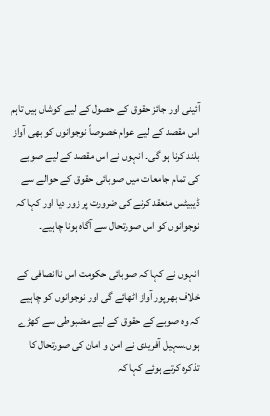آئینی اور جائز حقوق کے حصول کے لیے کوشاں ہیں تاہم اس مقصد کے لیے عوام خصوصاً نوجوانوں کو بھی آواز بلند کرنا ہو گی۔ انہوں نے اس مقصد کے لیے صوبے کی تمام جامعات میں صوبائی حقوق کے حوالے سے ڈیبیٹس منعقد کرنے کی ضرورت پر زور دیا اور کہا کہ نوجوانوں کو اس صورتحال سے آگاہ ہونا چاہیے۔

انہوں نے کہا کہ صوبائی حکومت اس ناانصافی کے خلاف بھرپور آواز اٹھائے گی اور نوجوانوں کو چاہیے کہ وہ صوبے کے حقوق کے لیے مضبوطی سے کھڑے ہوں۔سہیل آفریدی نے امن و امان کی صورتحال کا تذکرہ کرتے ہوئے کہا کہ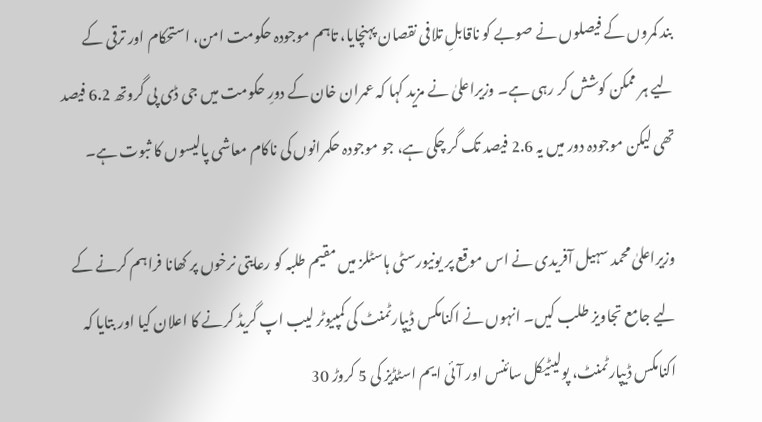بند کمروں کے فیصلوں نے صوبے کو ناقابلِ تلافی نقصان پہنچایا، تاہم موجودہ حکومت امن، استحکام اور ترقی کے لیے ہر ممکن کوشش کر رہی ہے۔ وزیراعلیٰ نے مزید کہا کہ عمران خان کے دورِ حکومت میں جی ڈی پی گروتھ 6.2 فیصد تھی لیکن موجودہ دور میں یہ 2.6 فیصد تک گر چکی ہے، جو موجودہ حکمرانوں کی ناکام معاشی پالیسوں کا ثبوت ہے۔

وزیراعلیٰ محمد سہیل آفریدی نے اس موقع پر یونیورسٹی ہاسٹلز میں مقیم طلبہ کو رعایتی نرخوں پر کھانا فراہم کرنے کے لیے جامع تجاویز طلب کیں۔ انہوں نے اکنامکس ڈیپارٹمنٹ کی کمپیوٹر لیب اپ گریڈ کرنے کا اعلان کیا اور بتایا کہ اکنامکس ڈیپارٹمنٹ، پولیٹیکل سائنس اور آئی ایم اسٹڈیز کی 5 کروڑ 30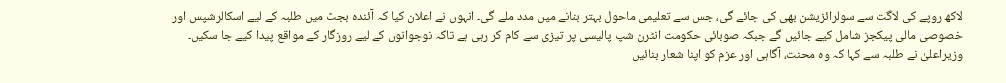لاکھ روپے کی لاگت سے سولرائزیشن بھی کی جائے گی، جس سے تعلیمی ماحول بہتر بنانے میں مدد ملے گی۔ انہوں نے اعلان کیا کہ آئندہ بجٹ میں طلبہ کے لیے اسکالرشپس اور خصوصی مالی پیکجز شامل کیے جائیں گے جبکہ صوبائی حکومت انٹرن شپ پالیسی پر تیزی سے کام کر رہی ہے تاکہ نوجوانوں کے لیے روزگار کے مواقع پیدا کیے جا سکیں۔ وزیراعلیٰ نے طلبہ سے کہا کہ وہ محنت، آگاہی اور عزم کو اپنا شعار بنائیں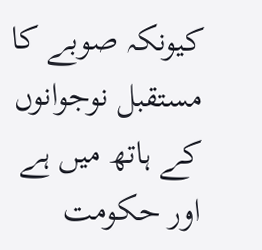کیونکہ صوبے کا مستقبل نوجوانوں کے ہاتھ میں ہے اور حکومت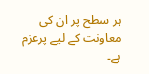ہر سطح پر ان کی معاونت کے لیے پرعزم ہے۔